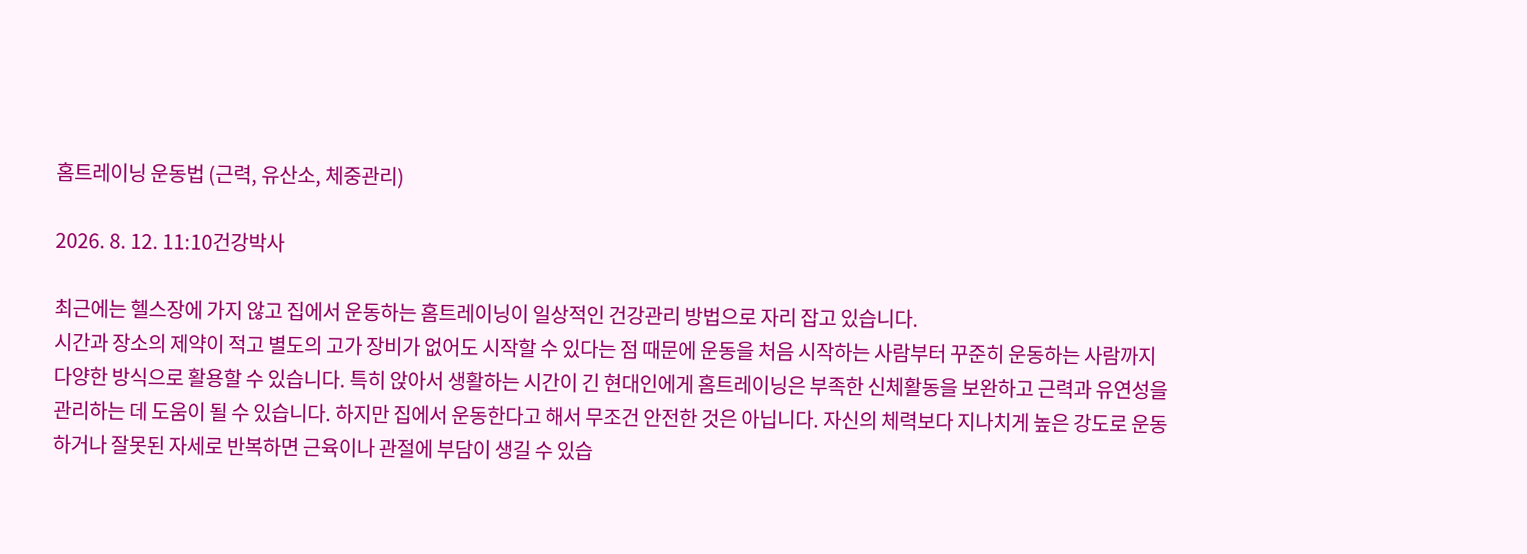홈트레이닝 운동법 (근력, 유산소, 체중관리)

2026. 8. 12. 11:10건강박사

최근에는 헬스장에 가지 않고 집에서 운동하는 홈트레이닝이 일상적인 건강관리 방법으로 자리 잡고 있습니다.
시간과 장소의 제약이 적고 별도의 고가 장비가 없어도 시작할 수 있다는 점 때문에 운동을 처음 시작하는 사람부터 꾸준히 운동하는 사람까지 다양한 방식으로 활용할 수 있습니다. 특히 앉아서 생활하는 시간이 긴 현대인에게 홈트레이닝은 부족한 신체활동을 보완하고 근력과 유연성을 관리하는 데 도움이 될 수 있습니다. 하지만 집에서 운동한다고 해서 무조건 안전한 것은 아닙니다. 자신의 체력보다 지나치게 높은 강도로 운동하거나 잘못된 자세로 반복하면 근육이나 관절에 부담이 생길 수 있습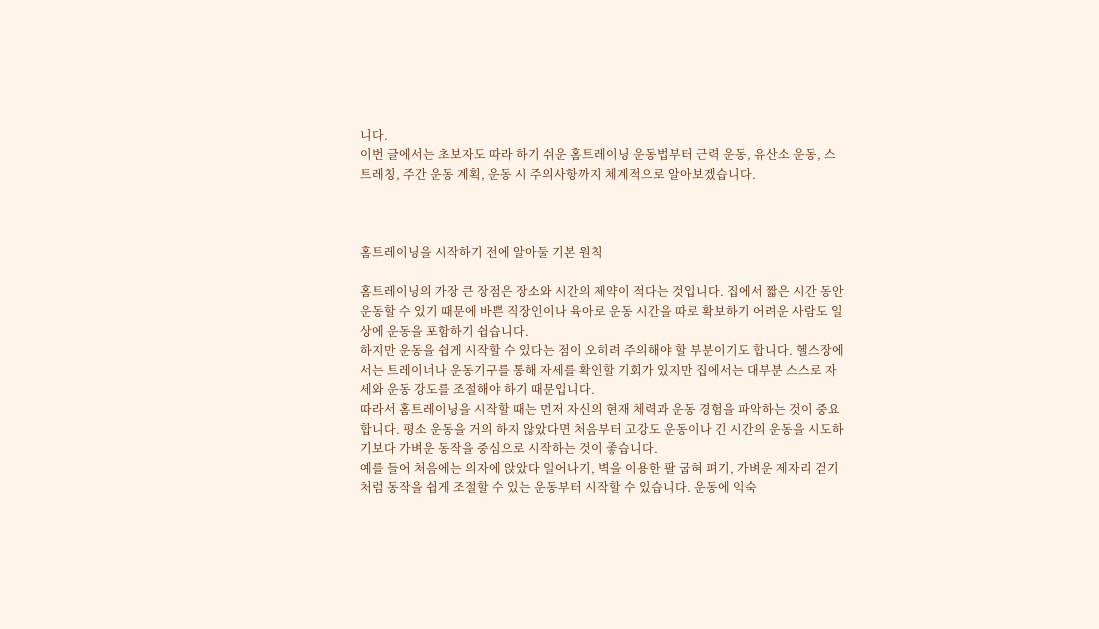니다.
이번 글에서는 초보자도 따라 하기 쉬운 홈트레이닝 운동법부터 근력 운동, 유산소 운동, 스트레칭, 주간 운동 계획, 운동 시 주의사항까지 체계적으로 알아보겠습니다.



홈트레이닝을 시작하기 전에 알아둘 기본 원칙

홈트레이닝의 가장 큰 장점은 장소와 시간의 제약이 적다는 것입니다. 집에서 짧은 시간 동안 운동할 수 있기 때문에 바쁜 직장인이나 육아로 운동 시간을 따로 확보하기 어려운 사람도 일상에 운동을 포함하기 쉽습니다.
하지만 운동을 쉽게 시작할 수 있다는 점이 오히려 주의해야 할 부분이기도 합니다. 헬스장에서는 트레이너나 운동기구를 통해 자세를 확인할 기회가 있지만 집에서는 대부분 스스로 자세와 운동 강도를 조절해야 하기 때문입니다.
따라서 홈트레이닝을 시작할 때는 먼저 자신의 현재 체력과 운동 경험을 파악하는 것이 중요합니다. 평소 운동을 거의 하지 않았다면 처음부터 고강도 운동이나 긴 시간의 운동을 시도하기보다 가벼운 동작을 중심으로 시작하는 것이 좋습니다.
예를 들어 처음에는 의자에 앉았다 일어나기, 벽을 이용한 팔 굽혀 펴기, 가벼운 제자리 걷기처럼 동작을 쉽게 조절할 수 있는 운동부터 시작할 수 있습니다. 운동에 익숙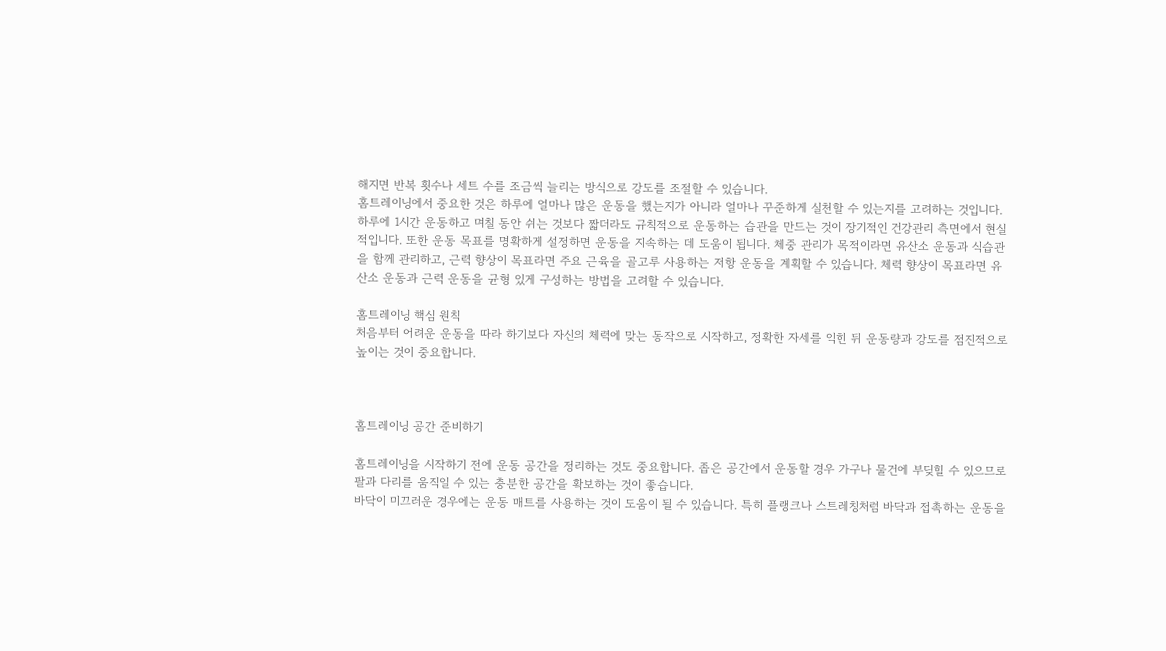해지면 반복 횟수나 세트 수를 조금씩 늘리는 방식으로 강도를 조절할 수 있습니다.
홈트레이닝에서 중요한 것은 하루에 얼마나 많은 운동을 했는지가 아니라 얼마나 꾸준하게 실천할 수 있는지를 고려하는 것입니다. 하루에 1시간 운동하고 며칠 동안 쉬는 것보다 짧더라도 규칙적으로 운동하는 습관을 만드는 것이 장기적인 건강관리 측면에서 현실적입니다. 또한 운동 목표를 명확하게 설정하면 운동을 지속하는 데 도움이 됩니다. 체중 관리가 목적이라면 유산소 운동과 식습관을 함께 관리하고, 근력 향상이 목표라면 주요 근육을 골고루 사용하는 저항 운동을 계획할 수 있습니다. 체력 향상이 목표라면 유산소 운동과 근력 운동을 균형 있게 구성하는 방법을 고려할 수 있습니다.

홈트레이닝 핵심 원칙
처음부터 어려운 운동을 따라 하기보다 자신의 체력에 맞는 동작으로 시작하고, 정확한 자세를 익힌 뒤 운동량과 강도를 점진적으로 높이는 것이 중요합니다.



홈트레이닝 공간 준비하기

홈트레이닝을 시작하기 전에 운동 공간을 정리하는 것도 중요합니다. 좁은 공간에서 운동할 경우 가구나 물건에 부딪힐 수 있으므로 팔과 다리를 움직일 수 있는 충분한 공간을 확보하는 것이 좋습니다.
바닥이 미끄러운 경우에는 운동 매트를 사용하는 것이 도움이 될 수 있습니다. 특히 플랭크나 스트레칭처럼 바닥과 접촉하는 운동을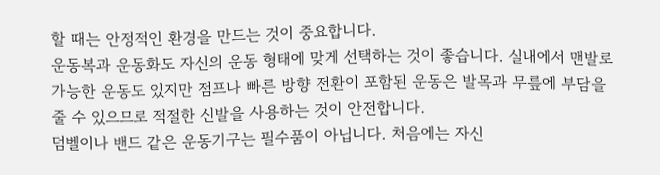할 때는 안정적인 환경을 만드는 것이 중요합니다.
운동복과 운동화도 자신의 운동 형태에 맞게 선택하는 것이 좋습니다. 실내에서 맨발로 가능한 운동도 있지만 점프나 빠른 방향 전환이 포함된 운동은 발목과 무릎에 부담을 줄 수 있으므로 적절한 신발을 사용하는 것이 안전합니다.
덤벨이나 밴드 같은 운동기구는 필수품이 아닙니다. 처음에는 자신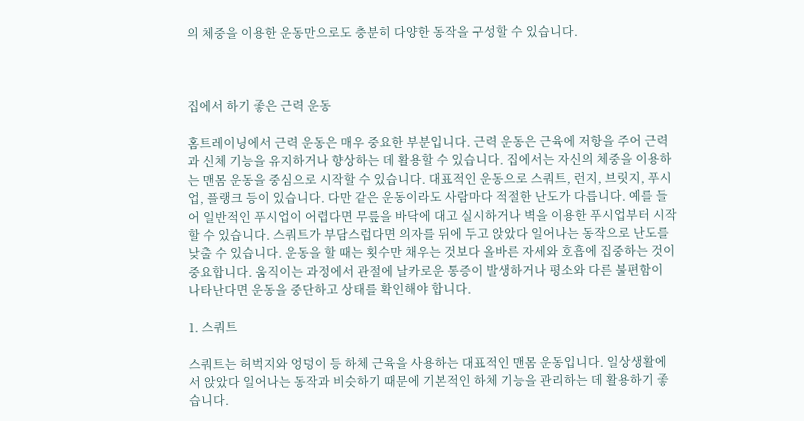의 체중을 이용한 운동만으로도 충분히 다양한 동작을 구성할 수 있습니다.



집에서 하기 좋은 근력 운동

홈트레이닝에서 근력 운동은 매우 중요한 부분입니다. 근력 운동은 근육에 저항을 주어 근력과 신체 기능을 유지하거나 향상하는 데 활용할 수 있습니다. 집에서는 자신의 체중을 이용하는 맨몸 운동을 중심으로 시작할 수 있습니다. 대표적인 운동으로 스쿼트, 런지, 브릿지, 푸시업, 플랭크 등이 있습니다. 다만 같은 운동이라도 사람마다 적절한 난도가 다릅니다. 예를 들어 일반적인 푸시업이 어렵다면 무릎을 바닥에 대고 실시하거나 벽을 이용한 푸시업부터 시작할 수 있습니다. 스쿼트가 부담스럽다면 의자를 뒤에 두고 앉았다 일어나는 동작으로 난도를 낮출 수 있습니다. 운동을 할 때는 횟수만 채우는 것보다 올바른 자세와 호흡에 집중하는 것이 중요합니다. 움직이는 과정에서 관절에 날카로운 통증이 발생하거나 평소와 다른 불편함이 나타난다면 운동을 중단하고 상태를 확인해야 합니다.

1. 스쿼트

스쿼트는 허벅지와 엉덩이 등 하체 근육을 사용하는 대표적인 맨몸 운동입니다. 일상생활에서 앉았다 일어나는 동작과 비슷하기 때문에 기본적인 하체 기능을 관리하는 데 활용하기 좋습니다.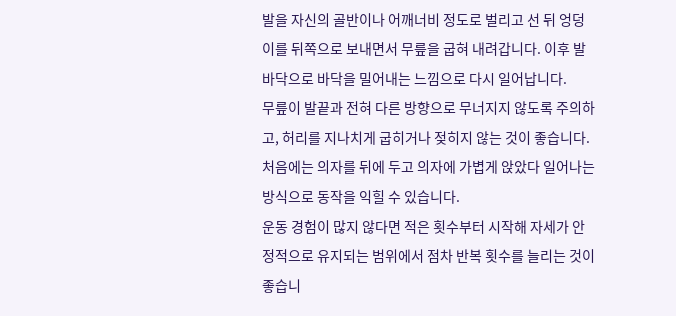발을 자신의 골반이나 어깨너비 정도로 벌리고 선 뒤 엉덩이를 뒤쪽으로 보내면서 무릎을 굽혀 내려갑니다. 이후 발바닥으로 바닥을 밀어내는 느낌으로 다시 일어납니다.
무릎이 발끝과 전혀 다른 방향으로 무너지지 않도록 주의하고, 허리를 지나치게 굽히거나 젖히지 않는 것이 좋습니다. 처음에는 의자를 뒤에 두고 의자에 가볍게 앉았다 일어나는 방식으로 동작을 익힐 수 있습니다.
운동 경험이 많지 않다면 적은 횟수부터 시작해 자세가 안정적으로 유지되는 범위에서 점차 반복 횟수를 늘리는 것이 좋습니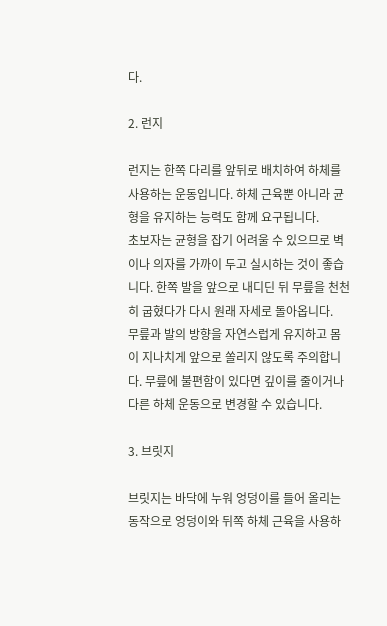다.

2. 런지

런지는 한쪽 다리를 앞뒤로 배치하여 하체를 사용하는 운동입니다. 하체 근육뿐 아니라 균형을 유지하는 능력도 함께 요구됩니다.
초보자는 균형을 잡기 어려울 수 있으므로 벽이나 의자를 가까이 두고 실시하는 것이 좋습니다. 한쪽 발을 앞으로 내디딘 뒤 무릎을 천천히 굽혔다가 다시 원래 자세로 돌아옵니다.
무릎과 발의 방향을 자연스럽게 유지하고 몸이 지나치게 앞으로 쏠리지 않도록 주의합니다. 무릎에 불편함이 있다면 깊이를 줄이거나 다른 하체 운동으로 변경할 수 있습니다.

3. 브릿지

브릿지는 바닥에 누워 엉덩이를 들어 올리는 동작으로 엉덩이와 뒤쪽 하체 근육을 사용하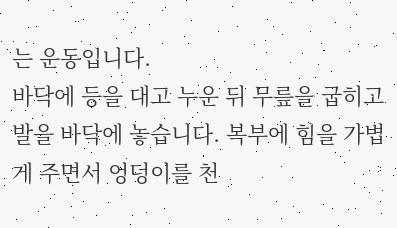는 운동입니다.
바닥에 등을 대고 누운 뒤 무릎을 굽히고 발을 바닥에 놓습니다. 복부에 힘을 가볍게 주면서 엉덩이를 천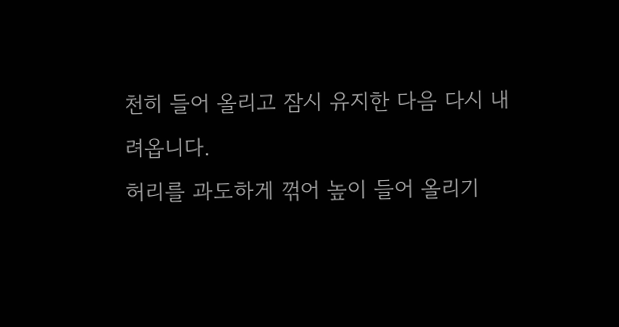천히 들어 올리고 잠시 유지한 다음 다시 내려옵니다.
허리를 과도하게 꺾어 높이 들어 올리기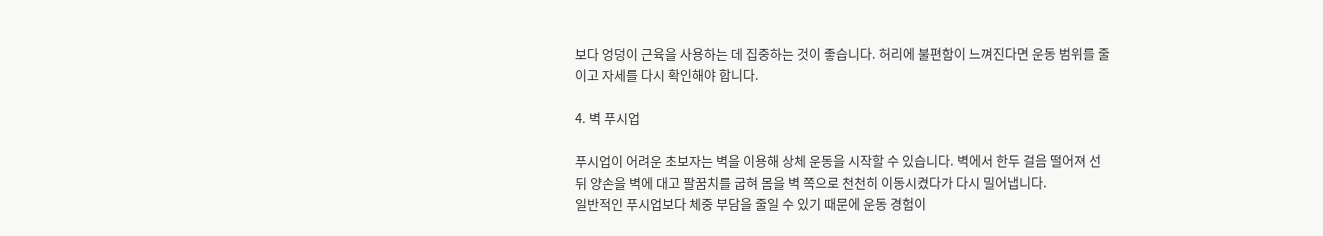보다 엉덩이 근육을 사용하는 데 집중하는 것이 좋습니다. 허리에 불편함이 느껴진다면 운동 범위를 줄이고 자세를 다시 확인해야 합니다.

4. 벽 푸시업

푸시업이 어려운 초보자는 벽을 이용해 상체 운동을 시작할 수 있습니다. 벽에서 한두 걸음 떨어져 선 뒤 양손을 벽에 대고 팔꿈치를 굽혀 몸을 벽 쪽으로 천천히 이동시켰다가 다시 밀어냅니다.
일반적인 푸시업보다 체중 부담을 줄일 수 있기 때문에 운동 경험이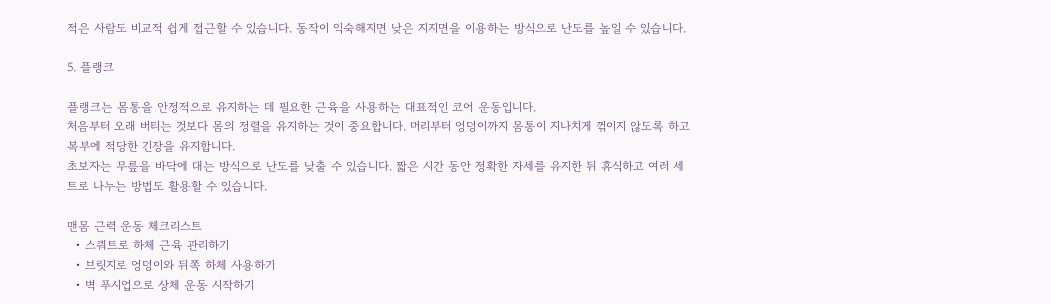적은 사람도 비교적 쉽게 접근할 수 있습니다. 동작이 익숙해지면 낮은 지지면을 이용하는 방식으로 난도를 높일 수 있습니다.

5. 플랭크

플랭크는 몸통을 안정적으로 유지하는 데 필요한 근육을 사용하는 대표적인 코어 운동입니다.
처음부터 오래 버티는 것보다 몸의 정렬을 유지하는 것이 중요합니다. 머리부터 엉덩이까지 몸통이 지나치게 꺾이지 않도록 하고 복부에 적당한 긴장을 유지합니다.
초보자는 무릎을 바닥에 대는 방식으로 난도를 낮출 수 있습니다. 짧은 시간 동안 정확한 자세를 유지한 뒤 휴식하고 여러 세트로 나누는 방법도 활용할 수 있습니다.

맨몸 근력 운동 체크리스트
  • 스쿼트로 하체 근육 관리하기
  • 브릿지로 엉덩이와 뒤쪽 하체 사용하기
  • 벽 푸시업으로 상체 운동 시작하기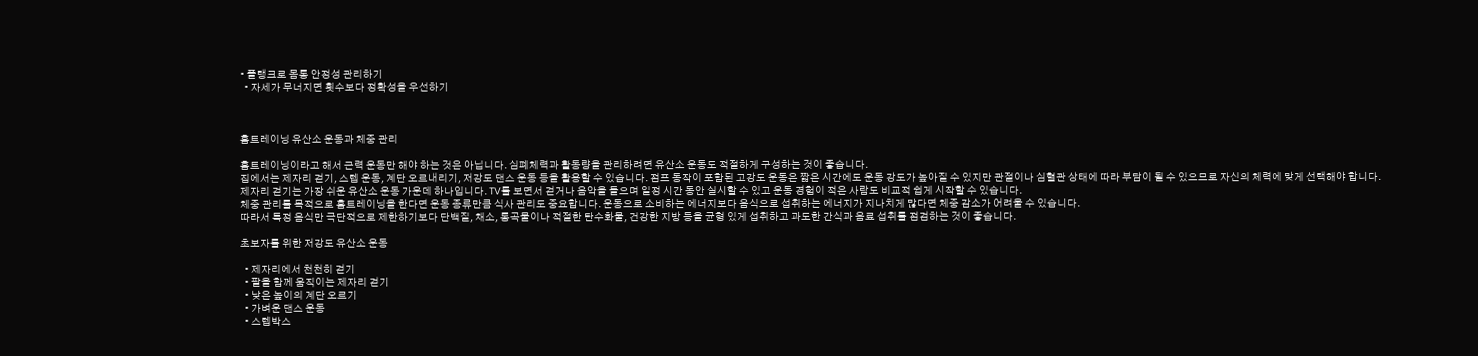• 플랭크로 몸통 안정성 관리하기
  • 자세가 무너지면 횟수보다 정확성을 우선하기



홈트레이닝 유산소 운동과 체중 관리

홈트레이닝이라고 해서 근력 운동만 해야 하는 것은 아닙니다. 심폐체력과 활동량을 관리하려면 유산소 운동도 적절하게 구성하는 것이 좋습니다.
집에서는 제자리 걷기, 스텝 운동, 계단 오르내리기, 저강도 댄스 운동 등을 활용할 수 있습니다. 점프 동작이 포함된 고강도 운동은 짧은 시간에도 운동 강도가 높아질 수 있지만 관절이나 심혈관 상태에 따라 부담이 될 수 있으므로 자신의 체력에 맞게 선택해야 합니다.
제자리 걷기는 가장 쉬운 유산소 운동 가운데 하나입니다. TV를 보면서 걷거나 음악을 들으며 일정 시간 동안 실시할 수 있고 운동 경험이 적은 사람도 비교적 쉽게 시작할 수 있습니다.
체중 관리를 목적으로 홈트레이닝을 한다면 운동 종류만큼 식사 관리도 중요합니다. 운동으로 소비하는 에너지보다 음식으로 섭취하는 에너지가 지나치게 많다면 체중 감소가 어려울 수 있습니다.
따라서 특정 음식만 극단적으로 제한하기보다 단백질, 채소, 통곡물이나 적절한 탄수화물, 건강한 지방 등을 균형 있게 섭취하고 과도한 간식과 음료 섭취를 점검하는 것이 좋습니다.

초보자를 위한 저강도 유산소 운동

  • 제자리에서 천천히 걷기
  • 팔을 함께 움직이는 제자리 걷기
  • 낮은 높이의 계단 오르기
  • 가벼운 댄스 운동
  • 스텝박스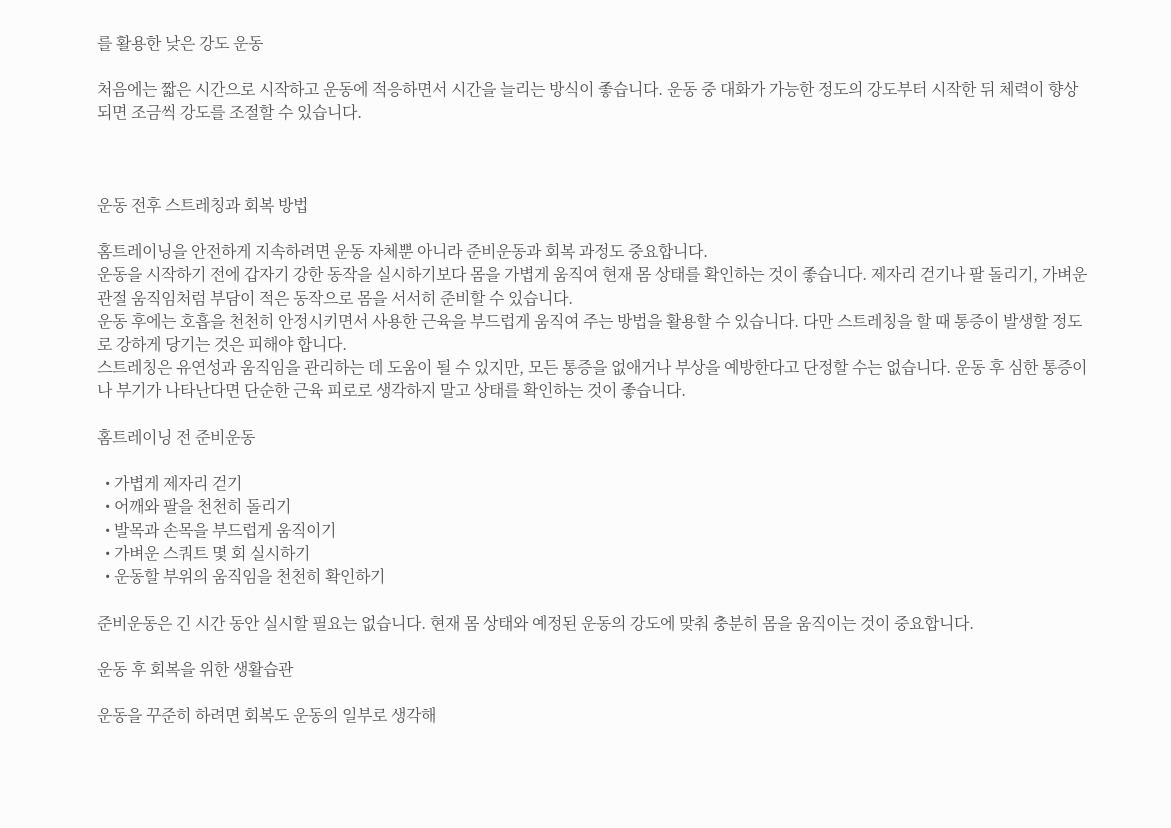를 활용한 낮은 강도 운동

처음에는 짧은 시간으로 시작하고 운동에 적응하면서 시간을 늘리는 방식이 좋습니다. 운동 중 대화가 가능한 정도의 강도부터 시작한 뒤 체력이 향상되면 조금씩 강도를 조절할 수 있습니다.



운동 전후 스트레칭과 회복 방법

홈트레이닝을 안전하게 지속하려면 운동 자체뿐 아니라 준비운동과 회복 과정도 중요합니다.
운동을 시작하기 전에 갑자기 강한 동작을 실시하기보다 몸을 가볍게 움직여 현재 몸 상태를 확인하는 것이 좋습니다. 제자리 걷기나 팔 돌리기, 가벼운 관절 움직임처럼 부담이 적은 동작으로 몸을 서서히 준비할 수 있습니다.
운동 후에는 호흡을 천천히 안정시키면서 사용한 근육을 부드럽게 움직여 주는 방법을 활용할 수 있습니다. 다만 스트레칭을 할 때 통증이 발생할 정도로 강하게 당기는 것은 피해야 합니다.
스트레칭은 유연성과 움직임을 관리하는 데 도움이 될 수 있지만, 모든 통증을 없애거나 부상을 예방한다고 단정할 수는 없습니다. 운동 후 심한 통증이나 부기가 나타난다면 단순한 근육 피로로 생각하지 말고 상태를 확인하는 것이 좋습니다.

홈트레이닝 전 준비운동

  • 가볍게 제자리 걷기
  • 어깨와 팔을 천천히 돌리기
  • 발목과 손목을 부드럽게 움직이기
  • 가벼운 스쿼트 몇 회 실시하기
  • 운동할 부위의 움직임을 천천히 확인하기

준비운동은 긴 시간 동안 실시할 필요는 없습니다. 현재 몸 상태와 예정된 운동의 강도에 맞춰 충분히 몸을 움직이는 것이 중요합니다.

운동 후 회복을 위한 생활습관

운동을 꾸준히 하려면 회복도 운동의 일부로 생각해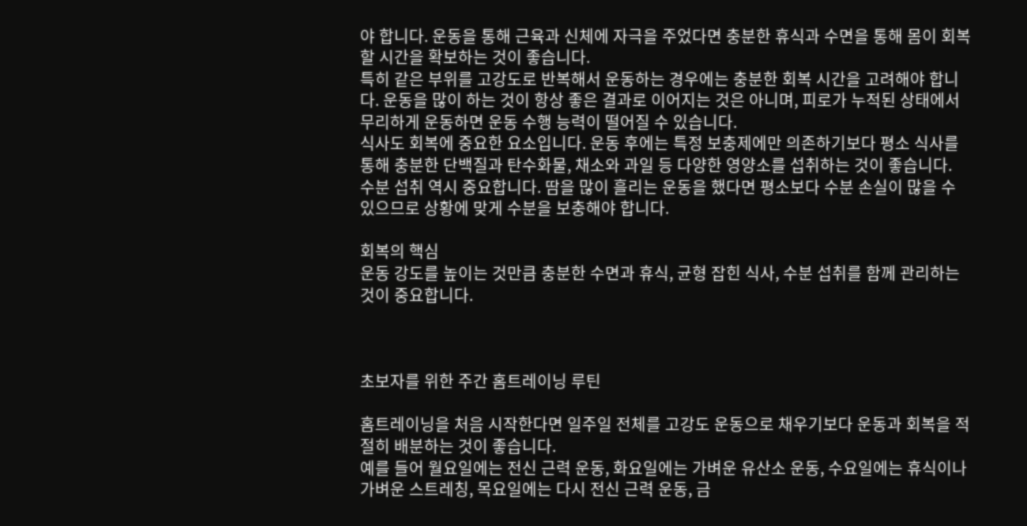야 합니다. 운동을 통해 근육과 신체에 자극을 주었다면 충분한 휴식과 수면을 통해 몸이 회복할 시간을 확보하는 것이 좋습니다.
특히 같은 부위를 고강도로 반복해서 운동하는 경우에는 충분한 회복 시간을 고려해야 합니다. 운동을 많이 하는 것이 항상 좋은 결과로 이어지는 것은 아니며, 피로가 누적된 상태에서 무리하게 운동하면 운동 수행 능력이 떨어질 수 있습니다.
식사도 회복에 중요한 요소입니다. 운동 후에는 특정 보충제에만 의존하기보다 평소 식사를 통해 충분한 단백질과 탄수화물, 채소와 과일 등 다양한 영양소를 섭취하는 것이 좋습니다.
수분 섭취 역시 중요합니다. 땀을 많이 흘리는 운동을 했다면 평소보다 수분 손실이 많을 수 있으므로 상황에 맞게 수분을 보충해야 합니다.

회복의 핵심
운동 강도를 높이는 것만큼 충분한 수면과 휴식, 균형 잡힌 식사, 수분 섭취를 함께 관리하는 것이 중요합니다.



초보자를 위한 주간 홈트레이닝 루틴

홈트레이닝을 처음 시작한다면 일주일 전체를 고강도 운동으로 채우기보다 운동과 회복을 적절히 배분하는 것이 좋습니다.
예를 들어 월요일에는 전신 근력 운동, 화요일에는 가벼운 유산소 운동, 수요일에는 휴식이나 가벼운 스트레칭, 목요일에는 다시 전신 근력 운동, 금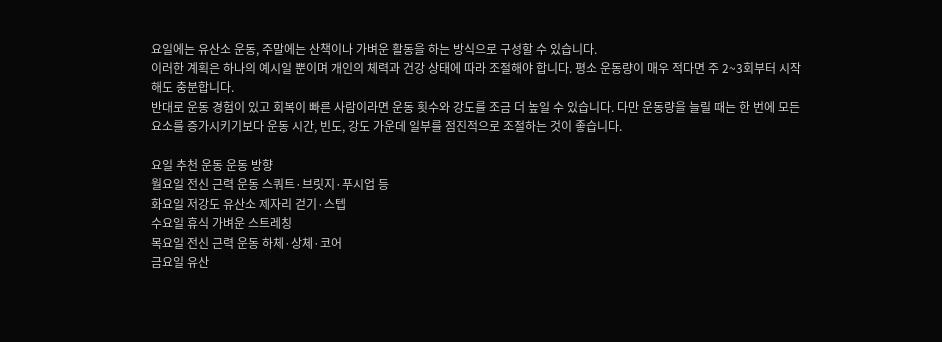요일에는 유산소 운동, 주말에는 산책이나 가벼운 활동을 하는 방식으로 구성할 수 있습니다.
이러한 계획은 하나의 예시일 뿐이며 개인의 체력과 건강 상태에 따라 조절해야 합니다. 평소 운동량이 매우 적다면 주 2~3회부터 시작해도 충분합니다.
반대로 운동 경험이 있고 회복이 빠른 사람이라면 운동 횟수와 강도를 조금 더 높일 수 있습니다. 다만 운동량을 늘릴 때는 한 번에 모든 요소를 증가시키기보다 운동 시간, 빈도, 강도 가운데 일부를 점진적으로 조절하는 것이 좋습니다.

요일 추천 운동 운동 방향
월요일 전신 근력 운동 스쿼트·브릿지·푸시업 등
화요일 저강도 유산소 제자리 걷기·스텝
수요일 휴식 가벼운 스트레칭
목요일 전신 근력 운동 하체·상체·코어
금요일 유산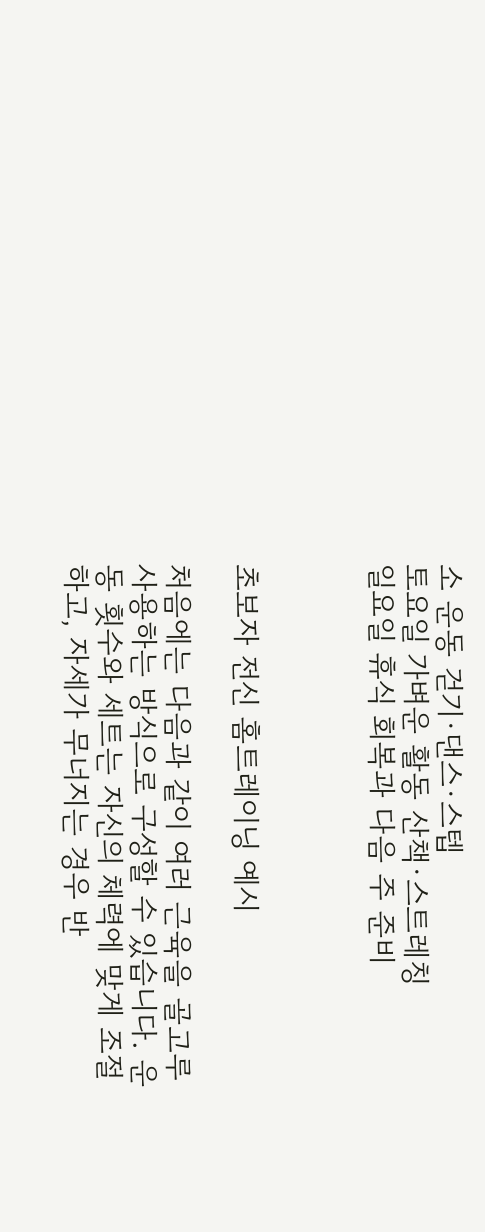소 운동 걷기·댄스·스텝
토요일 가벼운 활동 산책·스트레칭
일요일 휴식 회복과 다음 주 준비



초보자 전신 홈트레이닝 예시

처음에는 다음과 같이 여러 근육을 골고루 사용하는 방식으로 구성할 수 있습니다. 운동 횟수와 세트는 자신의 체력에 맞게 조절하고, 자세가 무너지는 경우 반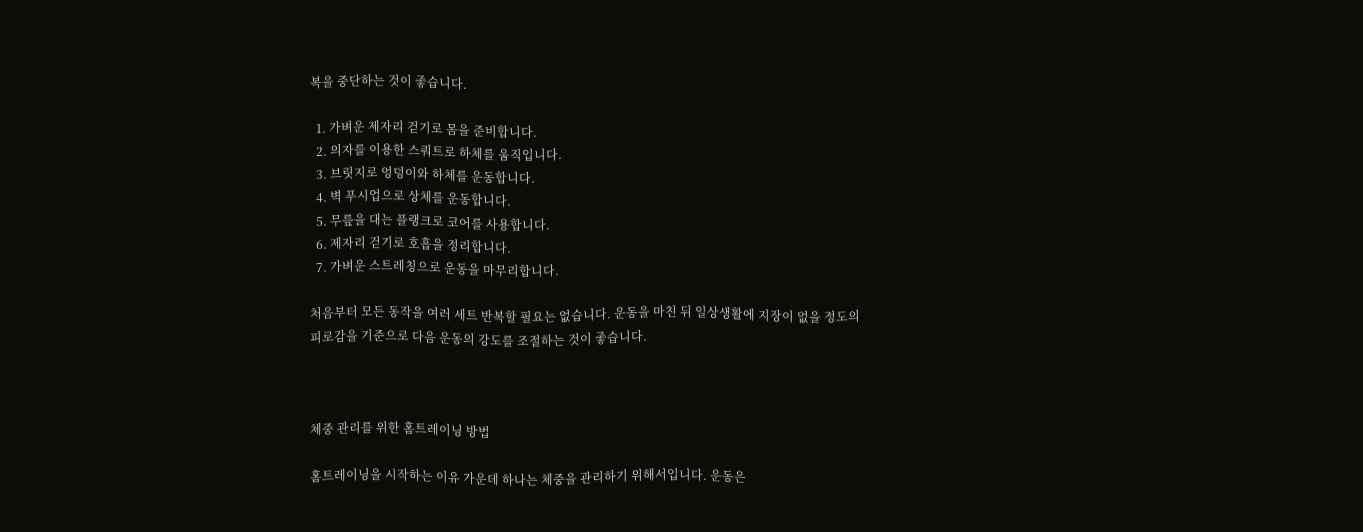복을 중단하는 것이 좋습니다.

  1. 가벼운 제자리 걷기로 몸을 준비합니다.
  2. 의자를 이용한 스쿼트로 하체를 움직입니다.
  3. 브릿지로 엉덩이와 하체를 운동합니다.
  4. 벽 푸시업으로 상체를 운동합니다.
  5. 무릎을 대는 플랭크로 코어를 사용합니다.
  6. 제자리 걷기로 호흡을 정리합니다.
  7. 가벼운 스트레칭으로 운동을 마무리합니다.

처음부터 모든 동작을 여러 세트 반복할 필요는 없습니다. 운동을 마친 뒤 일상생활에 지장이 없을 정도의 피로감을 기준으로 다음 운동의 강도를 조절하는 것이 좋습니다.



체중 관리를 위한 홈트레이닝 방법

홈트레이닝을 시작하는 이유 가운데 하나는 체중을 관리하기 위해서입니다. 운동은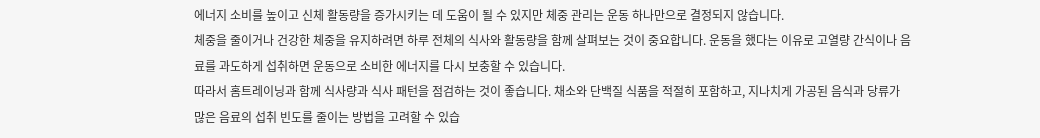에너지 소비를 높이고 신체 활동량을 증가시키는 데 도움이 될 수 있지만 체중 관리는 운동 하나만으로 결정되지 않습니다.
체중을 줄이거나 건강한 체중을 유지하려면 하루 전체의 식사와 활동량을 함께 살펴보는 것이 중요합니다. 운동을 했다는 이유로 고열량 간식이나 음료를 과도하게 섭취하면 운동으로 소비한 에너지를 다시 보충할 수 있습니다.
따라서 홈트레이닝과 함께 식사량과 식사 패턴을 점검하는 것이 좋습니다. 채소와 단백질 식품을 적절히 포함하고, 지나치게 가공된 음식과 당류가 많은 음료의 섭취 빈도를 줄이는 방법을 고려할 수 있습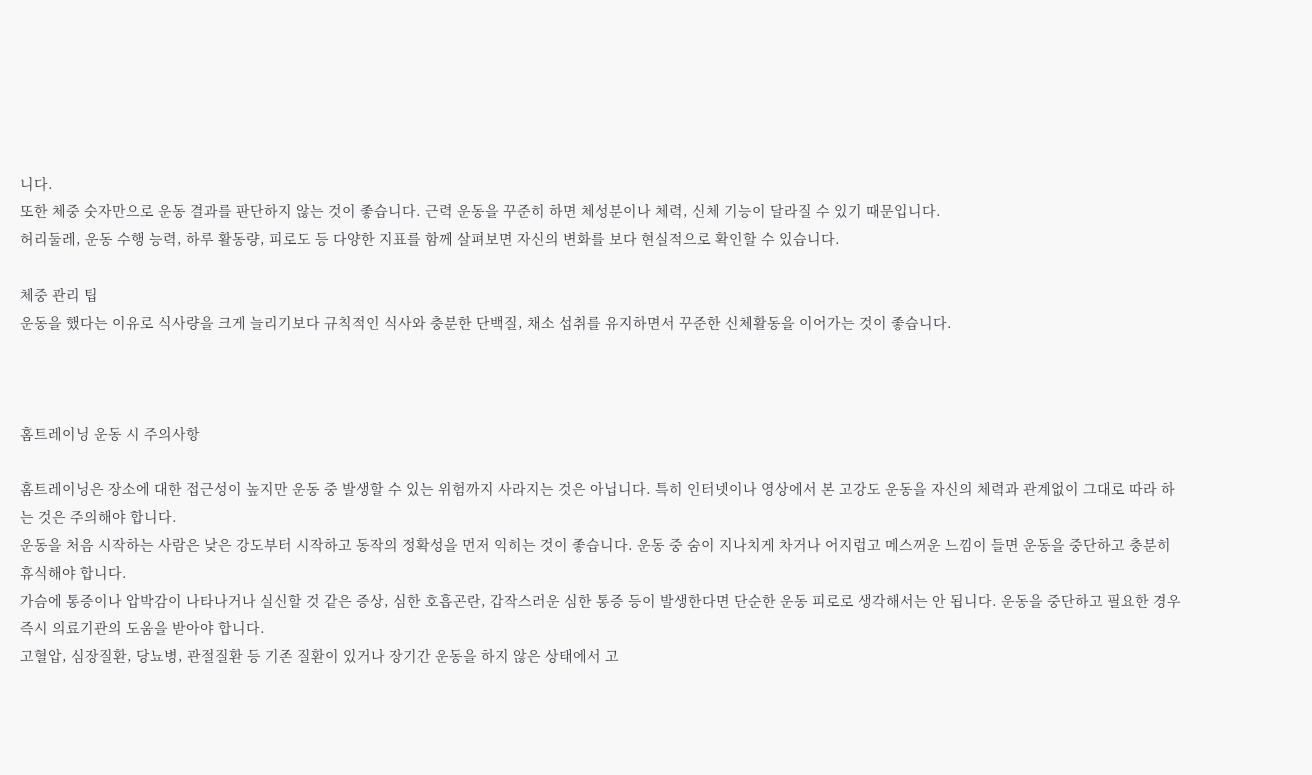니다.
또한 체중 숫자만으로 운동 결과를 판단하지 않는 것이 좋습니다. 근력 운동을 꾸준히 하면 체성분이나 체력, 신체 기능이 달라질 수 있기 때문입니다.
허리둘레, 운동 수행 능력, 하루 활동량, 피로도 등 다양한 지표를 함께 살펴보면 자신의 변화를 보다 현실적으로 확인할 수 있습니다.

체중 관리 팁
운동을 했다는 이유로 식사량을 크게 늘리기보다 규칙적인 식사와 충분한 단백질, 채소 섭취를 유지하면서 꾸준한 신체활동을 이어가는 것이 좋습니다.



홈트레이닝 운동 시 주의사항

홈트레이닝은 장소에 대한 접근성이 높지만 운동 중 발생할 수 있는 위험까지 사라지는 것은 아닙니다. 특히 인터넷이나 영상에서 본 고강도 운동을 자신의 체력과 관계없이 그대로 따라 하는 것은 주의해야 합니다.
운동을 처음 시작하는 사람은 낮은 강도부터 시작하고 동작의 정확성을 먼저 익히는 것이 좋습니다. 운동 중 숨이 지나치게 차거나 어지럽고 메스꺼운 느낌이 들면 운동을 중단하고 충분히 휴식해야 합니다.
가슴에 통증이나 압박감이 나타나거나 실신할 것 같은 증상, 심한 호흡곤란, 갑작스러운 심한 통증 등이 발생한다면 단순한 운동 피로로 생각해서는 안 됩니다. 운동을 중단하고 필요한 경우 즉시 의료기관의 도움을 받아야 합니다.
고혈압, 심장질환, 당뇨병, 관절질환 등 기존 질환이 있거나 장기간 운동을 하지 않은 상태에서 고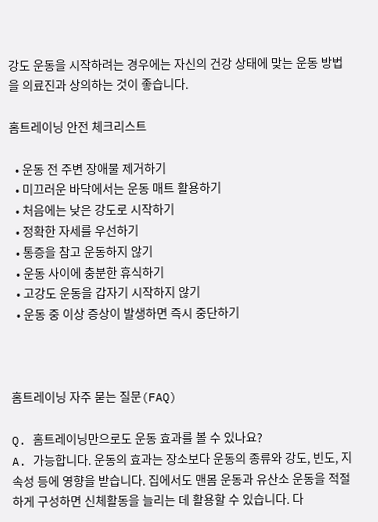강도 운동을 시작하려는 경우에는 자신의 건강 상태에 맞는 운동 방법을 의료진과 상의하는 것이 좋습니다.

홈트레이닝 안전 체크리스트

  • 운동 전 주변 장애물 제거하기
  • 미끄러운 바닥에서는 운동 매트 활용하기
  • 처음에는 낮은 강도로 시작하기
  • 정확한 자세를 우선하기
  • 통증을 참고 운동하지 않기
  • 운동 사이에 충분한 휴식하기
  • 고강도 운동을 갑자기 시작하지 않기
  • 운동 중 이상 증상이 발생하면 즉시 중단하기



홈트레이닝 자주 묻는 질문(FAQ)

Q. 홈트레이닝만으로도 운동 효과를 볼 수 있나요?
A. 가능합니다. 운동의 효과는 장소보다 운동의 종류와 강도, 빈도, 지속성 등에 영향을 받습니다. 집에서도 맨몸 운동과 유산소 운동을 적절하게 구성하면 신체활동을 늘리는 데 활용할 수 있습니다. 다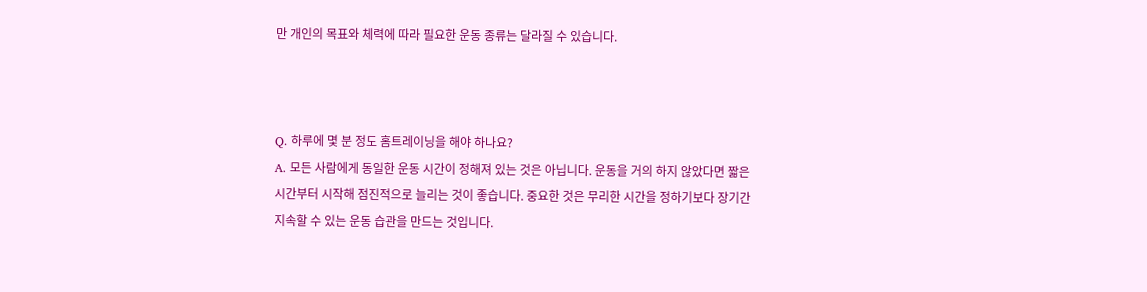만 개인의 목표와 체력에 따라 필요한 운동 종류는 달라질 수 있습니다.



Q. 하루에 몇 분 정도 홈트레이닝을 해야 하나요?
A. 모든 사람에게 동일한 운동 시간이 정해져 있는 것은 아닙니다. 운동을 거의 하지 않았다면 짧은 시간부터 시작해 점진적으로 늘리는 것이 좋습니다. 중요한 것은 무리한 시간을 정하기보다 장기간 지속할 수 있는 운동 습관을 만드는 것입니다.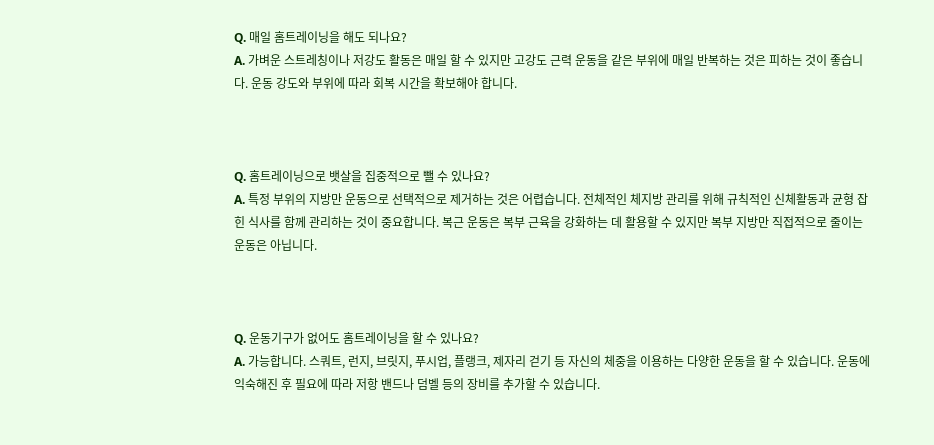Q. 매일 홈트레이닝을 해도 되나요?
A. 가벼운 스트레칭이나 저강도 활동은 매일 할 수 있지만 고강도 근력 운동을 같은 부위에 매일 반복하는 것은 피하는 것이 좋습니다. 운동 강도와 부위에 따라 회복 시간을 확보해야 합니다.



Q. 홈트레이닝으로 뱃살을 집중적으로 뺄 수 있나요?
A. 특정 부위의 지방만 운동으로 선택적으로 제거하는 것은 어렵습니다. 전체적인 체지방 관리를 위해 규칙적인 신체활동과 균형 잡힌 식사를 함께 관리하는 것이 중요합니다. 복근 운동은 복부 근육을 강화하는 데 활용할 수 있지만 복부 지방만 직접적으로 줄이는 운동은 아닙니다.



Q. 운동기구가 없어도 홈트레이닝을 할 수 있나요?
A. 가능합니다. 스쿼트, 런지, 브릿지, 푸시업, 플랭크, 제자리 걷기 등 자신의 체중을 이용하는 다양한 운동을 할 수 있습니다. 운동에 익숙해진 후 필요에 따라 저항 밴드나 덤벨 등의 장비를 추가할 수 있습니다.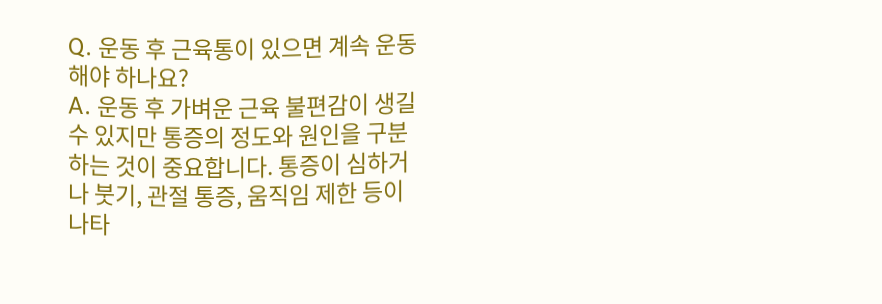Q. 운동 후 근육통이 있으면 계속 운동해야 하나요?
A. 운동 후 가벼운 근육 불편감이 생길 수 있지만 통증의 정도와 원인을 구분하는 것이 중요합니다. 통증이 심하거나 붓기, 관절 통증, 움직임 제한 등이 나타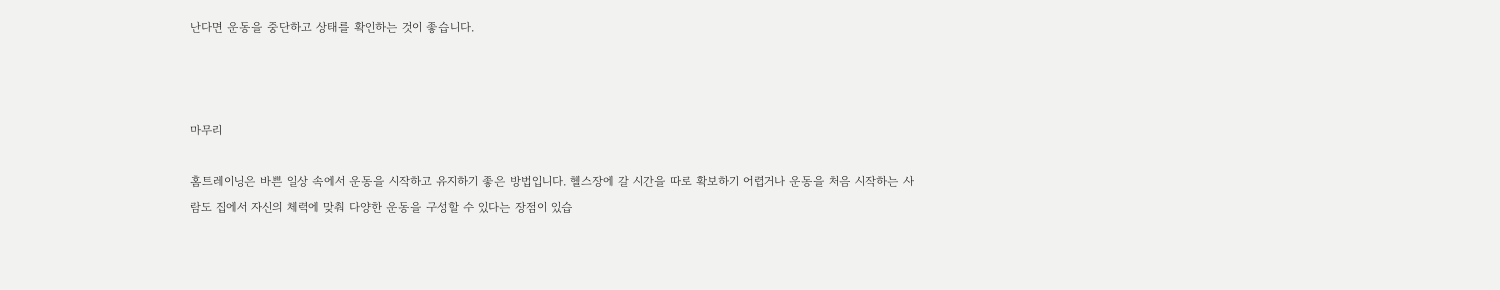난다면 운동을 중단하고 상태를 확인하는 것이 좋습니다.



마무리

홈트레이닝은 바쁜 일상 속에서 운동을 시작하고 유지하기 좋은 방법입니다. 헬스장에 갈 시간을 따로 확보하기 어렵거나 운동을 처음 시작하는 사람도 집에서 자신의 체력에 맞춰 다양한 운동을 구성할 수 있다는 장점이 있습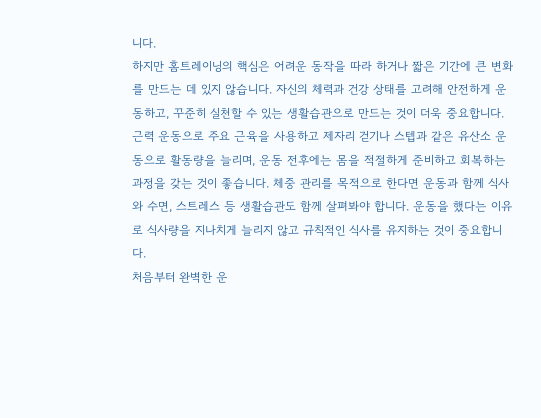니다.
하지만 홈트레이닝의 핵심은 어려운 동작을 따라 하거나 짧은 기간에 큰 변화를 만드는 데 있지 않습니다. 자신의 체력과 건강 상태를 고려해 안전하게 운동하고, 꾸준히 실천할 수 있는 생활습관으로 만드는 것이 더욱 중요합니다.
근력 운동으로 주요 근육을 사용하고 제자리 걷기나 스텝과 같은 유산소 운동으로 활동량을 늘리며, 운동 전후에는 몸을 적절하게 준비하고 회복하는 과정을 갖는 것이 좋습니다. 체중 관리를 목적으로 한다면 운동과 함께 식사와 수면, 스트레스 등 생활습관도 함께 살펴봐야 합니다. 운동을 했다는 이유로 식사량을 지나치게 늘리지 않고 규칙적인 식사를 유지하는 것이 중요합니다.
처음부터 완벽한 운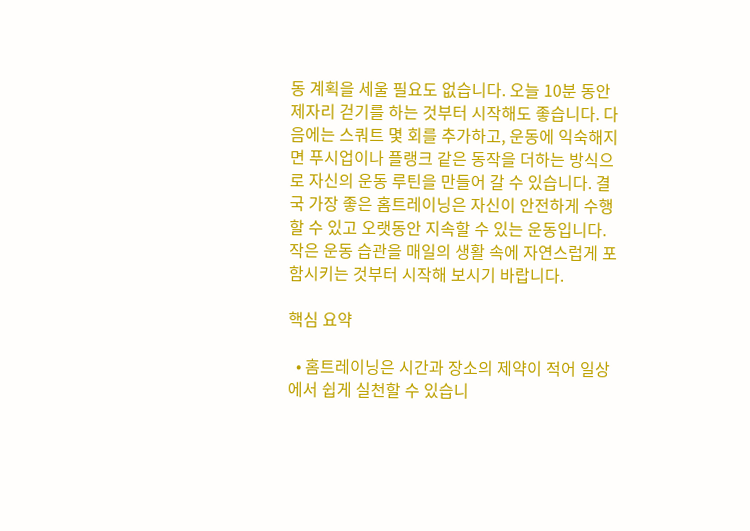동 계획을 세울 필요도 없습니다. 오늘 10분 동안 제자리 걷기를 하는 것부터 시작해도 좋습니다. 다음에는 스쿼트 몇 회를 추가하고, 운동에 익숙해지면 푸시업이나 플랭크 같은 동작을 더하는 방식으로 자신의 운동 루틴을 만들어 갈 수 있습니다. 결국 가장 좋은 홈트레이닝은 자신이 안전하게 수행할 수 있고 오랫동안 지속할 수 있는 운동입니다. 작은 운동 습관을 매일의 생활 속에 자연스럽게 포함시키는 것부터 시작해 보시기 바랍니다.

핵심 요약

  • 홈트레이닝은 시간과 장소의 제약이 적어 일상에서 쉽게 실천할 수 있습니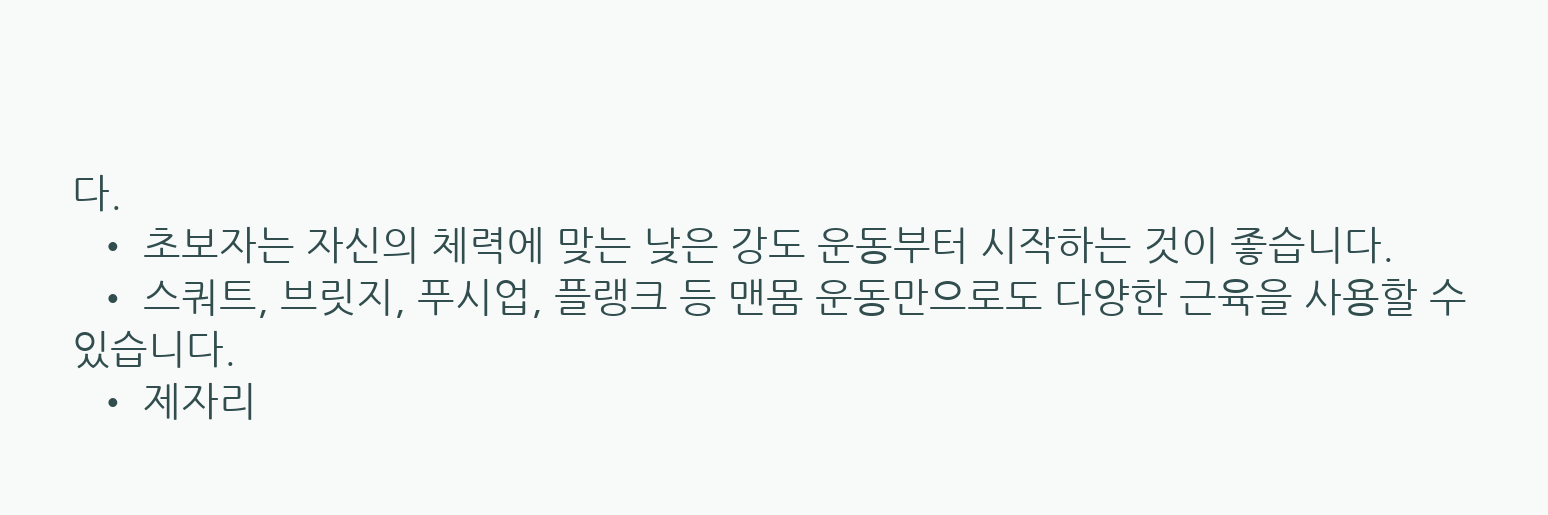다.
  • 초보자는 자신의 체력에 맞는 낮은 강도 운동부터 시작하는 것이 좋습니다.
  • 스쿼트, 브릿지, 푸시업, 플랭크 등 맨몸 운동만으로도 다양한 근육을 사용할 수 있습니다.
  • 제자리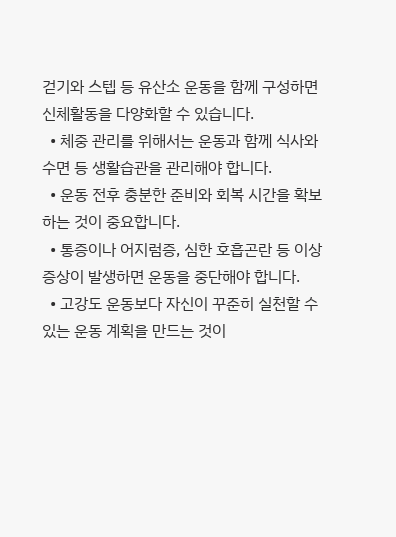걷기와 스텝 등 유산소 운동을 함께 구성하면 신체활동을 다양화할 수 있습니다.
  • 체중 관리를 위해서는 운동과 함께 식사와 수면 등 생활습관을 관리해야 합니다.
  • 운동 전후 충분한 준비와 회복 시간을 확보하는 것이 중요합니다.
  • 통증이나 어지럼증, 심한 호흡곤란 등 이상 증상이 발생하면 운동을 중단해야 합니다.
  • 고강도 운동보다 자신이 꾸준히 실천할 수 있는 운동 계획을 만드는 것이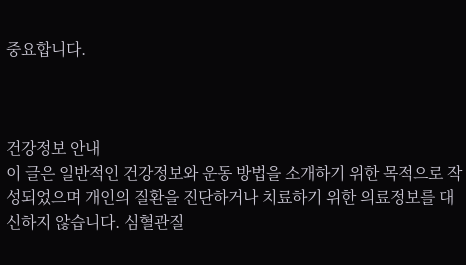중요합니다.



건강정보 안내
이 글은 일반적인 건강정보와 운동 방법을 소개하기 위한 목적으로 작성되었으며 개인의 질환을 진단하거나 치료하기 위한 의료정보를 대신하지 않습니다. 심혈관질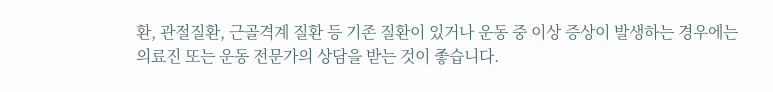환, 관절질환, 근골격계 질환 등 기존 질환이 있거나 운동 중 이상 증상이 발생하는 경우에는 의료진 또는 운동 전문가의 상담을 받는 것이 좋습니다.